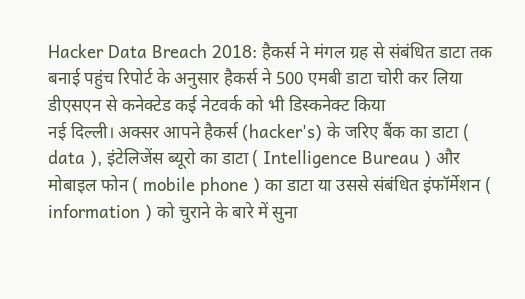Hacker Data Breach 2018: हैकर्स ने मंगल ग्रह से संबंधित डाटा तक बनाई पहुंच रिपोर्ट के अनुसार हैकर्स ने 500 एमबी डाटा चोरी कर लिया डीएसएन से कनेक्टेड कई नेटवर्क को भी डिस्कनेक्ट किया
नई दिल्ली। अक्सर आपने हैकर्स (hacker's) के जरिए बैंक का डाटा ( data ), इंटेलिजेंस ब्यूरो का डाटा ( Intelligence Bureau ) और मोबाइल फोन ( mobile phone ) का डाटा या उससे संबंधित इंफॉर्मेशन ( information ) को चुराने के बारे में सुना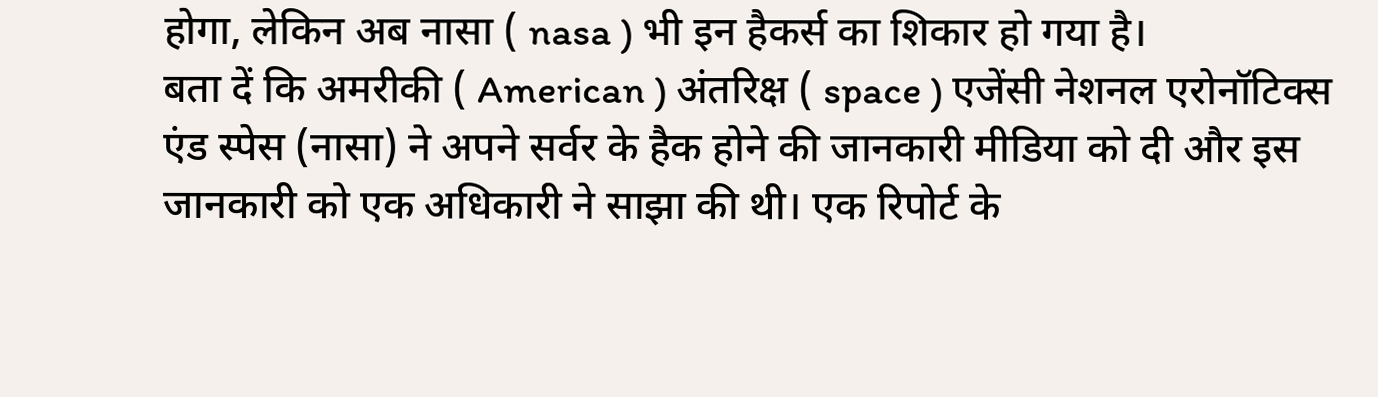होगा, लेकिन अब नासा ( nasa ) भी इन हैकर्स का शिकार हो गया है।
बता दें कि अमरीकी ( American ) अंतरिक्ष ( space ) एजेंसी नेशनल एरोनॉटिक्स एंड स्पेस (नासा) ने अपने सर्वर के हैक होने की जानकारी मीडिया को दी और इस जानकारी को एक अधिकारी ने साझा की थी। एक रिपोर्ट के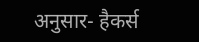अनुसार- हैकर्स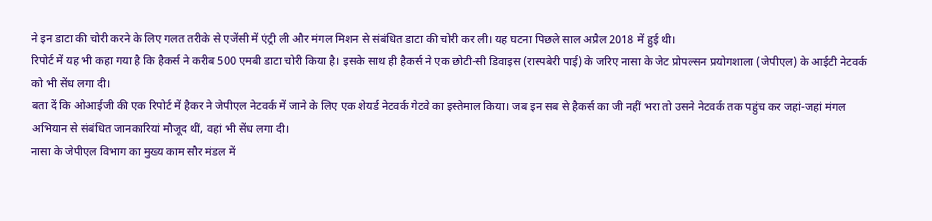ने इन डाटा की चोरी करने के लिए गलत तरीके से एजेंसी में एंट्री ली और मंगल मिशन से संबंधित डाटा की चोरी कर ली। यह घटना पिछले साल अप्रैल 2018 में हुई थी।
रिपोर्ट में यह भी कहा गया है कि हैकर्स ने करीब 500 एमबी डाटा चोरी किया है। इसके साथ ही हैकर्स ने एक छोटी-सी डिवाइस (रास्पबेरी पाई) के जरिए नासा के जेट प्रोपल्सन प्रयोगशाला (जेपीएल) के आईटी नेटवर्क को भी सेंध लगा दी।
बता दें कि ओआईजी की एक रिपोर्ट में हैकर ने जेपीएल नेटवर्क में जाने के लिए एक शेयर्ड नेटवर्क गेटवे का इस्तेमाल किया। जब इन सब से हैकर्स का जी नहीं भरा तो उसने नेटवर्क तक पहुंच कर जहां-जहां मंगल अभियान से संबंधित जानकारियां मौजूद थीं, वहां भी सेंध लगा दी।
नासा के जेपीएल विभाग का मुख्य काम सौर मंडल में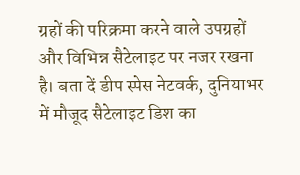ग्रहों की परिक्रमा करने वाले उपग्रहों और विभिन्न सैटेलाइट पर नजर रखना है। बता दें डीप स्पेस नेटवर्क, दुनियाभर में मौजूद सैटेलाइट डिश का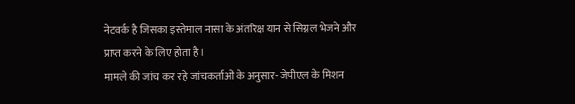नेटवर्क है जिसका इस्तेमाल नासा के अंतरिक्ष यान से सिग्नल भेजने और प्राप्त करने के लिए होता है।
मामले की जांच कर रहे जांचकर्ताओं के अनुसार- जेपीएल के मिशन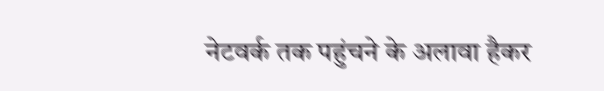नेटवर्क तक पहुंचने के अलावा हैकर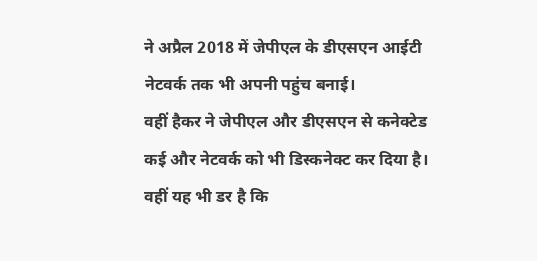ने अप्रैल 2018 में जेपीएल के डीएसएन आईटी नेटवर्क तक भी अपनी पहुंच बनाई।
वहीं हैकर ने जेपीएल और डीएसएन से कनेक्टेड कई और नेटवर्क को भी डिस्कनेक्ट कर दिया है। वहीं यह भी डर है कि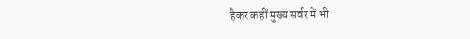हैकर कहीं मुख्य सर्वर में भी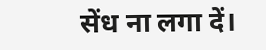सेंध ना लगा दें।